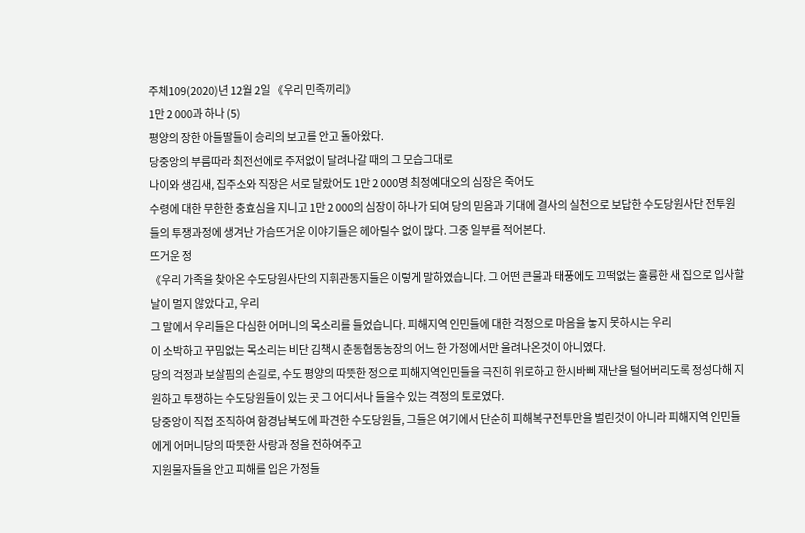주체109(2020)년 12월 2일 《우리 민족끼리》
1만 2 000과 하나 (5)
평양의 장한 아들딸들이 승리의 보고를 안고 돌아왔다.
당중앙의 부름따라 최전선에로 주저없이 달려나갈 때의 그 모습그대로
나이와 생김새, 집주소와 직장은 서로 달랐어도 1만 2 000명 최정예대오의 심장은 죽어도
수령에 대한 무한한 충효심을 지니고 1만 2 000의 심장이 하나가 되여 당의 믿음과 기대에 결사의 실천으로 보답한 수도당원사단 전투원들의 투쟁과정에 생겨난 가슴뜨거운 이야기들은 헤아릴수 없이 많다. 그중 일부를 적어본다.
뜨거운 정
《우리 가족을 찾아온 수도당원사단의 지휘관동지들은 이렇게 말하였습니다. 그 어떤 큰물과 태풍에도 끄떡없는 훌륭한 새 집으로 입사할 날이 멀지 않았다고, 우리
그 말에서 우리들은 다심한 어머니의 목소리를 들었습니다. 피해지역 인민들에 대한 걱정으로 마음을 놓지 못하시는 우리
이 소박하고 꾸밈없는 목소리는 비단 김책시 춘동협동농장의 어느 한 가정에서만 울려나온것이 아니였다.
당의 걱정과 보살핌의 손길로, 수도 평양의 따뜻한 정으로 피해지역인민들을 극진히 위로하고 한시바삐 재난을 털어버리도록 정성다해 지원하고 투쟁하는 수도당원들이 있는 곳 그 어디서나 들을수 있는 격정의 토로였다.
당중앙이 직접 조직하여 함경남북도에 파견한 수도당원들, 그들은 여기에서 단순히 피해복구전투만을 벌린것이 아니라 피해지역 인민들에게 어머니당의 따뜻한 사랑과 정을 전하여주고
지원물자들을 안고 피해를 입은 가정들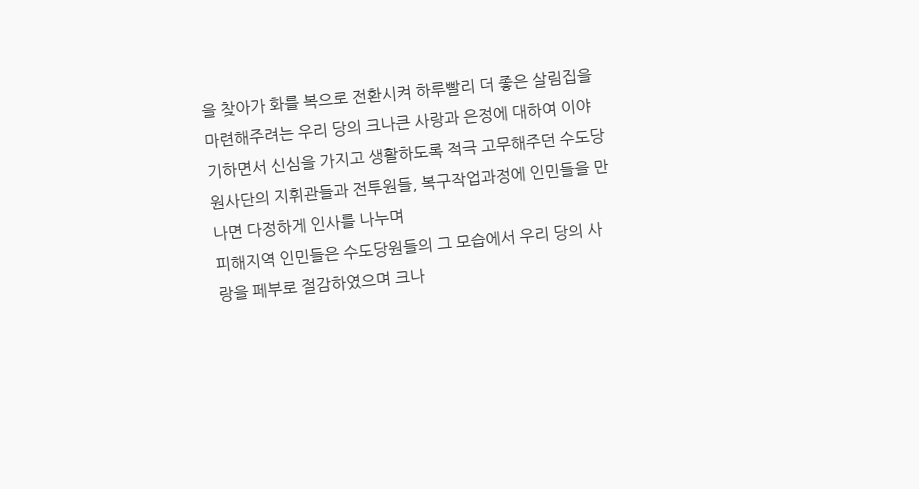을 찾아가 화를 복으로 전환시켜 하루빨리 더 좋은 살림집을 마련해주려는 우리 당의 크나큰 사랑과 은정에 대하여 이야기하면서 신심을 가지고 생활하도록 적극 고무해주던 수도당원사단의 지휘관들과 전투원들, 복구작업과정에 인민들을 만나면 다정하게 인사를 나누며
피해지역 인민들은 수도당원들의 그 모습에서 우리 당의 사랑을 페부로 절감하였으며 크나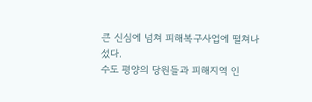큰 신심에 넘쳐 피해복구사업에 떨쳐나섰다.
수도 평양의 당원들과 피해지역 인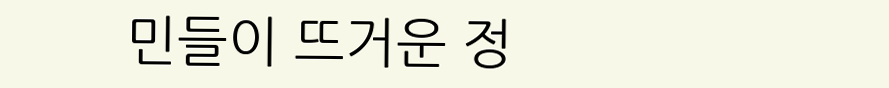민들이 뜨거운 정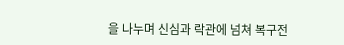을 나누며 신심과 락관에 넘쳐 복구전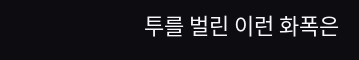투를 벌린 이런 화폭은